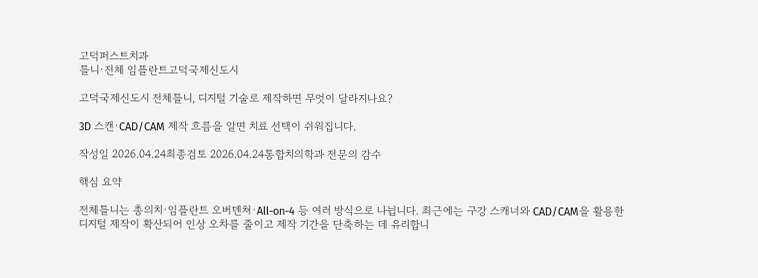고덕퍼스트치과
틀니·전체 임플란트고덕국제신도시

고덕국제신도시 전체틀니, 디지털 기술로 제작하면 무엇이 달라지나요?

3D 스캔·CAD/CAM 제작 흐름을 알면 치료 선택이 쉬워집니다.

작성일 2026.04.24최종검토 2026.04.24통합치의학과 전문의 감수

핵심 요약

전체틀니는 총의치·임플란트 오버덴쳐·All-on-4 등 여러 방식으로 나뉩니다. 최근에는 구강 스캐너와 CAD/CAM을 활용한 디지털 제작이 확산되어 인상 오차를 줄이고 제작 기간을 단축하는 데 유리합니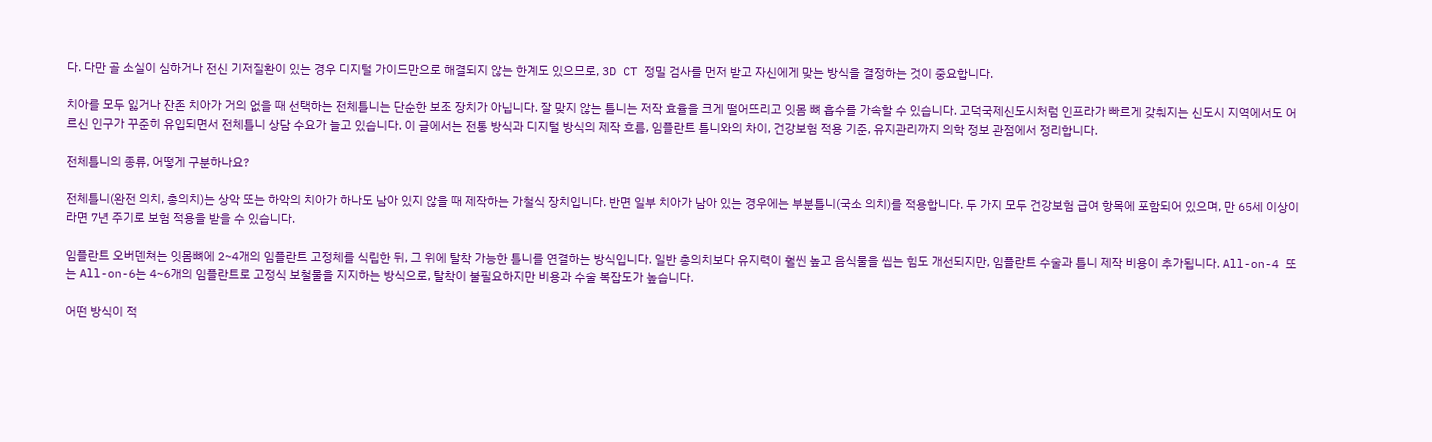다. 다만 골 소실이 심하거나 전신 기저질환이 있는 경우 디지털 가이드만으로 해결되지 않는 한계도 있으므로, 3D CT 정밀 검사를 먼저 받고 자신에게 맞는 방식을 결정하는 것이 중요합니다.

치아를 모두 잃거나 잔존 치아가 거의 없을 때 선택하는 전체틀니는 단순한 보조 장치가 아닙니다. 잘 맞지 않는 틀니는 저작 효율을 크게 떨어뜨리고 잇몸 뼈 흡수를 가속할 수 있습니다. 고덕국제신도시처럼 인프라가 빠르게 갖춰지는 신도시 지역에서도 어르신 인구가 꾸준히 유입되면서 전체틀니 상담 수요가 늘고 있습니다. 이 글에서는 전통 방식과 디지털 방식의 제작 흐름, 임플란트 틀니와의 차이, 건강보험 적용 기준, 유지관리까지 의학 정보 관점에서 정리합니다.

전체틀니의 종류, 어떻게 구분하나요?

전체틀니(완전 의치, 총의치)는 상악 또는 하악의 치아가 하나도 남아 있지 않을 때 제작하는 가철식 장치입니다. 반면 일부 치아가 남아 있는 경우에는 부분틀니(국소 의치)를 적용합니다. 두 가지 모두 건강보험 급여 항목에 포함되어 있으며, 만 65세 이상이라면 7년 주기로 보험 적용을 받을 수 있습니다.

임플란트 오버덴쳐는 잇몸뼈에 2~4개의 임플란트 고정체를 식립한 뒤, 그 위에 탈착 가능한 틀니를 연결하는 방식입니다. 일반 총의치보다 유지력이 훨씬 높고 음식물을 씹는 힘도 개선되지만, 임플란트 수술과 틀니 제작 비용이 추가됩니다. All-on-4 또는 All-on-6는 4~6개의 임플란트로 고정식 보철물을 지지하는 방식으로, 탈착이 불필요하지만 비용과 수술 복잡도가 높습니다.

어떤 방식이 적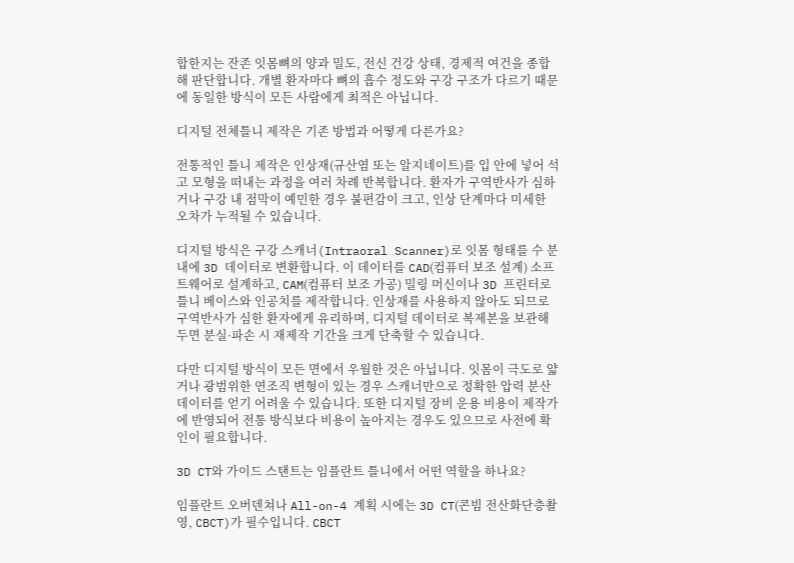합한지는 잔존 잇몸뼈의 양과 밀도, 전신 건강 상태, 경제적 여건을 종합해 판단합니다. 개별 환자마다 뼈의 흡수 정도와 구강 구조가 다르기 때문에 동일한 방식이 모든 사람에게 최적은 아닙니다.

디지털 전체틀니 제작은 기존 방법과 어떻게 다른가요?

전통적인 틀니 제작은 인상재(규산염 또는 알지네이트)를 입 안에 넣어 석고 모형을 떠내는 과정을 여러 차례 반복합니다. 환자가 구역반사가 심하거나 구강 내 점막이 예민한 경우 불편감이 크고, 인상 단계마다 미세한 오차가 누적될 수 있습니다.

디지털 방식은 구강 스캐너(Intraoral Scanner)로 잇몸 형태를 수 분 내에 3D 데이터로 변환합니다. 이 데이터를 CAD(컴퓨터 보조 설계) 소프트웨어로 설계하고, CAM(컴퓨터 보조 가공) 밀링 머신이나 3D 프린터로 틀니 베이스와 인공치를 제작합니다. 인상재를 사용하지 않아도 되므로 구역반사가 심한 환자에게 유리하며, 디지털 데이터로 복제본을 보관해두면 분실·파손 시 재제작 기간을 크게 단축할 수 있습니다.

다만 디지털 방식이 모든 면에서 우월한 것은 아닙니다. 잇몸이 극도로 얇거나 광범위한 연조직 변형이 있는 경우 스캐너만으로 정확한 압력 분산 데이터를 얻기 어려울 수 있습니다. 또한 디지털 장비 운용 비용이 제작가에 반영되어 전통 방식보다 비용이 높아지는 경우도 있으므로 사전에 확인이 필요합니다.

3D CT와 가이드 스탠트는 임플란트 틀니에서 어떤 역할을 하나요?

임플란트 오버덴쳐나 All-on-4 계획 시에는 3D CT(콘빔 전산화단층촬영, CBCT)가 필수입니다. CBCT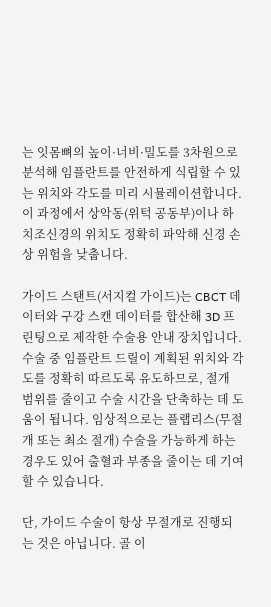는 잇몸뼈의 높이·너비·밀도를 3차원으로 분석해 임플란트를 안전하게 식립할 수 있는 위치와 각도를 미리 시뮬레이션합니다. 이 과정에서 상악동(위턱 공동부)이나 하치조신경의 위치도 정확히 파악해 신경 손상 위험을 낮춥니다.

가이드 스탠트(서지컬 가이드)는 CBCT 데이터와 구강 스캔 데이터를 합산해 3D 프린팅으로 제작한 수술용 안내 장치입니다. 수술 중 임플란트 드릴이 계획된 위치와 각도를 정확히 따르도록 유도하므로, 절개 범위를 줄이고 수술 시간을 단축하는 데 도움이 됩니다. 임상적으로는 플랩리스(무절개 또는 최소 절개) 수술을 가능하게 하는 경우도 있어 출혈과 부종을 줄이는 데 기여할 수 있습니다.

단, 가이드 수술이 항상 무절개로 진행되는 것은 아닙니다. 골 이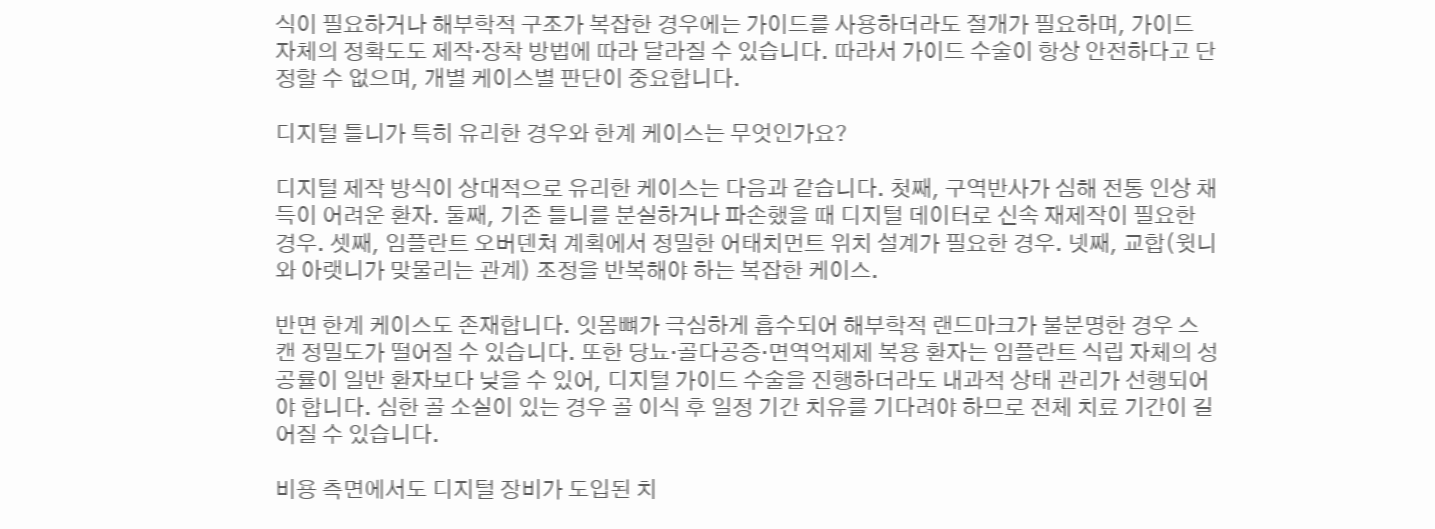식이 필요하거나 해부학적 구조가 복잡한 경우에는 가이드를 사용하더라도 절개가 필요하며, 가이드 자체의 정확도도 제작·장착 방법에 따라 달라질 수 있습니다. 따라서 가이드 수술이 항상 안전하다고 단정할 수 없으며, 개별 케이스별 판단이 중요합니다.

디지털 틀니가 특히 유리한 경우와 한계 케이스는 무엇인가요?

디지털 제작 방식이 상대적으로 유리한 케이스는 다음과 같습니다. 첫째, 구역반사가 심해 전통 인상 채득이 어려운 환자. 둘째, 기존 틀니를 분실하거나 파손했을 때 디지털 데이터로 신속 재제작이 필요한 경우. 셋째, 임플란트 오버덴쳐 계획에서 정밀한 어태치먼트 위치 설계가 필요한 경우. 넷째, 교합(윗니와 아랫니가 맞물리는 관계) 조정을 반복해야 하는 복잡한 케이스.

반면 한계 케이스도 존재합니다. 잇몸뼈가 극심하게 흡수되어 해부학적 랜드마크가 불분명한 경우 스캔 정밀도가 떨어질 수 있습니다. 또한 당뇨·골다공증·면역억제제 복용 환자는 임플란트 식립 자체의 성공률이 일반 환자보다 낮을 수 있어, 디지털 가이드 수술을 진행하더라도 내과적 상태 관리가 선행되어야 합니다. 심한 골 소실이 있는 경우 골 이식 후 일정 기간 치유를 기다려야 하므로 전체 치료 기간이 길어질 수 있습니다.

비용 측면에서도 디지털 장비가 도입된 치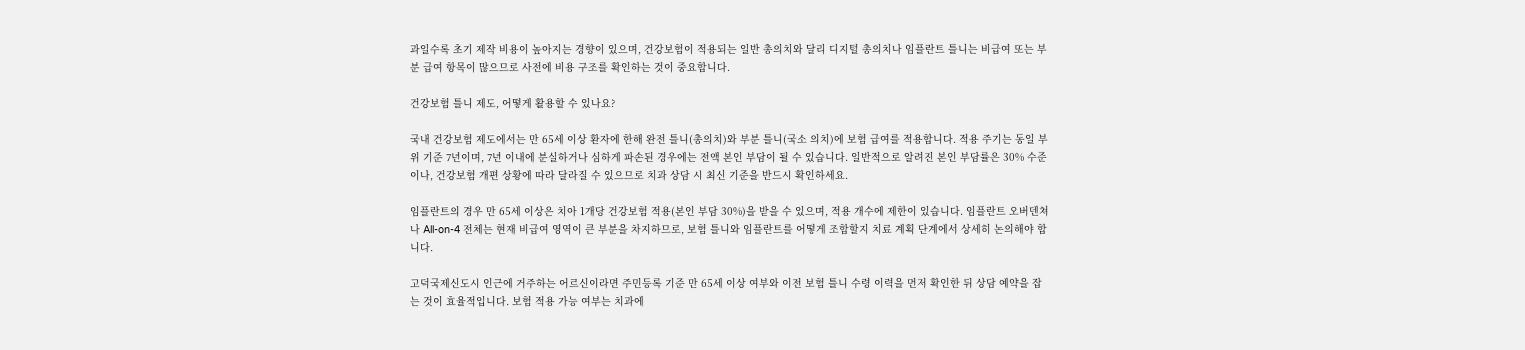과일수록 초기 제작 비용이 높아지는 경향이 있으며, 건강보험이 적용되는 일반 총의치와 달리 디지털 총의치나 임플란트 틀니는 비급여 또는 부분 급여 항목이 많으므로 사전에 비용 구조를 확인하는 것이 중요합니다.

건강보험 틀니 제도, 어떻게 활용할 수 있나요?

국내 건강보험 제도에서는 만 65세 이상 환자에 한해 완전 틀니(총의치)와 부분 틀니(국소 의치)에 보험 급여를 적용합니다. 적용 주기는 동일 부위 기준 7년이며, 7년 이내에 분실하거나 심하게 파손된 경우에는 전액 본인 부담이 될 수 있습니다. 일반적으로 알려진 본인 부담률은 30% 수준이나, 건강보험 개편 상황에 따라 달라질 수 있으므로 치과 상담 시 최신 기준을 반드시 확인하세요.

임플란트의 경우 만 65세 이상은 치아 1개당 건강보험 적용(본인 부담 30%)을 받을 수 있으며, 적용 개수에 제한이 있습니다. 임플란트 오버덴쳐나 All-on-4 전체는 현재 비급여 영역이 큰 부분을 차지하므로, 보험 틀니와 임플란트를 어떻게 조합할지 치료 계획 단계에서 상세히 논의해야 합니다.

고덕국제신도시 인근에 거주하는 어르신이라면 주민등록 기준 만 65세 이상 여부와 이전 보험 틀니 수령 이력을 먼저 확인한 뒤 상담 예약을 잡는 것이 효율적입니다. 보험 적용 가능 여부는 치과에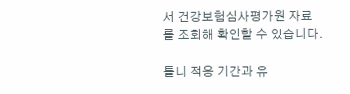서 건강보험심사평가원 자료를 조회해 확인할 수 있습니다.

틀니 적응 기간과 유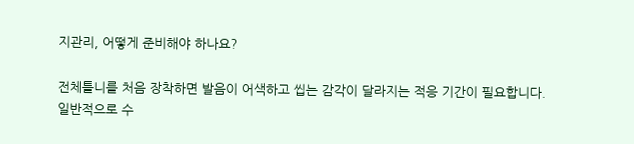지관리, 어떻게 준비해야 하나요?

전체틀니를 처음 장착하면 발음이 어색하고 씹는 감각이 달라지는 적응 기간이 필요합니다. 일반적으로 수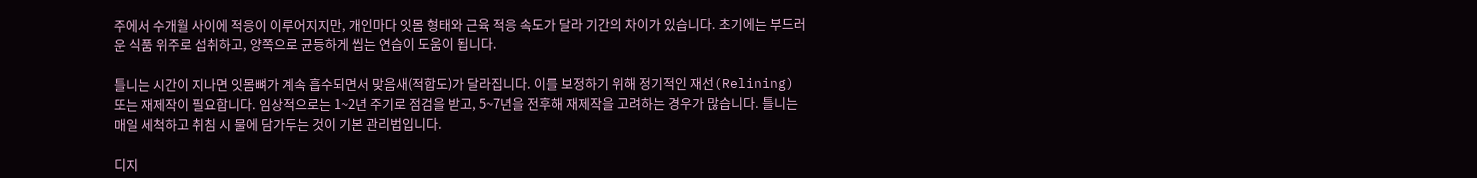주에서 수개월 사이에 적응이 이루어지지만, 개인마다 잇몸 형태와 근육 적응 속도가 달라 기간의 차이가 있습니다. 초기에는 부드러운 식품 위주로 섭취하고, 양쪽으로 균등하게 씹는 연습이 도움이 됩니다.

틀니는 시간이 지나면 잇몸뼈가 계속 흡수되면서 맞음새(적합도)가 달라집니다. 이를 보정하기 위해 정기적인 재선(Relining) 또는 재제작이 필요합니다. 임상적으로는 1~2년 주기로 점검을 받고, 5~7년을 전후해 재제작을 고려하는 경우가 많습니다. 틀니는 매일 세척하고 취침 시 물에 담가두는 것이 기본 관리법입니다.

디지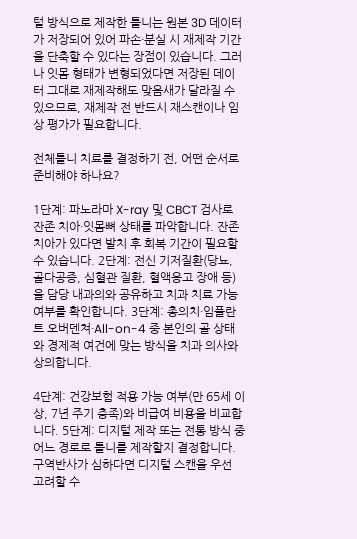털 방식으로 제작한 틀니는 원본 3D 데이터가 저장되어 있어 파손·분실 시 재제작 기간을 단축할 수 있다는 장점이 있습니다. 그러나 잇몸 형태가 변형되었다면 저장된 데이터 그대로 재제작해도 맞음새가 달라질 수 있으므로, 재제작 전 반드시 재스캔이나 임상 평가가 필요합니다.

전체틀니 치료를 결정하기 전, 어떤 순서로 준비해야 하나요?

1단계: 파노라마 X-ray 및 CBCT 검사로 잔존 치아·잇몸뼈 상태를 파악합니다. 잔존 치아가 있다면 발치 후 회복 기간이 필요할 수 있습니다. 2단계: 전신 기저질환(당뇨, 골다공증, 심혈관 질환, 혈액응고 장애 등)을 담당 내과의와 공유하고 치과 치료 가능 여부를 확인합니다. 3단계: 총의치·임플란트 오버덴쳐·All-on-4 중 본인의 골 상태와 경제적 여건에 맞는 방식을 치과 의사와 상의합니다.

4단계: 건강보험 적용 가능 여부(만 65세 이상, 7년 주기 충족)와 비급여 비용을 비교합니다. 5단계: 디지털 제작 또는 전통 방식 중 어느 경로로 틀니를 제작할지 결정합니다. 구역반사가 심하다면 디지털 스캔을 우선 고려할 수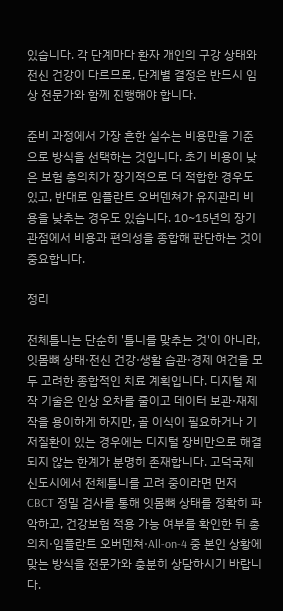있습니다. 각 단계마다 환자 개인의 구강 상태와 전신 건강이 다르므로, 단계별 결정은 반드시 임상 전문가와 함께 진행해야 합니다.

준비 과정에서 가장 흔한 실수는 비용만을 기준으로 방식을 선택하는 것입니다. 초기 비용이 낮은 보험 총의치가 장기적으로 더 적합한 경우도 있고, 반대로 임플란트 오버덴쳐가 유지관리 비용을 낮추는 경우도 있습니다. 10~15년의 장기 관점에서 비용과 편의성을 종합해 판단하는 것이 중요합니다.

정리

전체틀니는 단순히 '틀니를 맞추는 것'이 아니라, 잇몸뼈 상태·전신 건강·생활 습관·경제 여건을 모두 고려한 종합적인 치료 계획입니다. 디지털 제작 기술은 인상 오차를 줄이고 데이터 보관·재제작을 용이하게 하지만, 골 이식이 필요하거나 기저질환이 있는 경우에는 디지털 장비만으로 해결되지 않는 한계가 분명히 존재합니다. 고덕국제신도시에서 전체틀니를 고려 중이라면 먼저 CBCT 정밀 검사를 통해 잇몸뼈 상태를 정확히 파악하고, 건강보험 적용 가능 여부를 확인한 뒤 총의치·임플란트 오버덴쳐·All-on-4 중 본인 상황에 맞는 방식을 전문가와 충분히 상담하시기 바랍니다.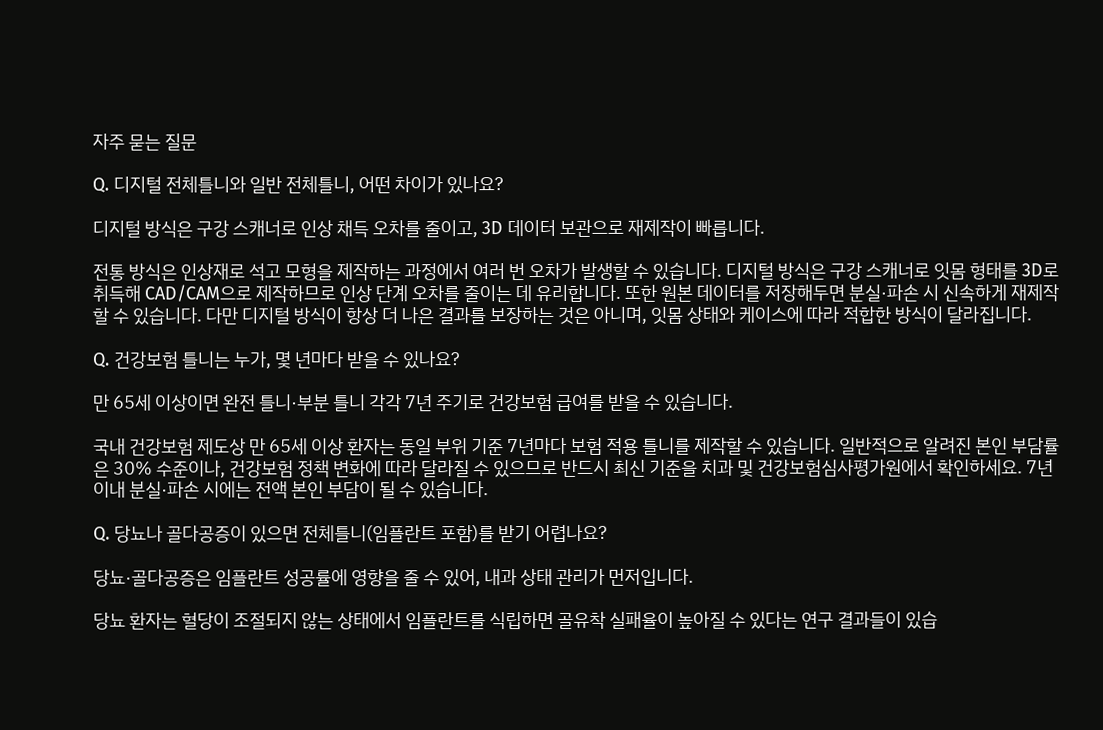자주 묻는 질문

Q. 디지털 전체틀니와 일반 전체틀니, 어떤 차이가 있나요?

디지털 방식은 구강 스캐너로 인상 채득 오차를 줄이고, 3D 데이터 보관으로 재제작이 빠릅니다.

전통 방식은 인상재로 석고 모형을 제작하는 과정에서 여러 번 오차가 발생할 수 있습니다. 디지털 방식은 구강 스캐너로 잇몸 형태를 3D로 취득해 CAD/CAM으로 제작하므로 인상 단계 오차를 줄이는 데 유리합니다. 또한 원본 데이터를 저장해두면 분실·파손 시 신속하게 재제작할 수 있습니다. 다만 디지털 방식이 항상 더 나은 결과를 보장하는 것은 아니며, 잇몸 상태와 케이스에 따라 적합한 방식이 달라집니다.

Q. 건강보험 틀니는 누가, 몇 년마다 받을 수 있나요?

만 65세 이상이면 완전 틀니·부분 틀니 각각 7년 주기로 건강보험 급여를 받을 수 있습니다.

국내 건강보험 제도상 만 65세 이상 환자는 동일 부위 기준 7년마다 보험 적용 틀니를 제작할 수 있습니다. 일반적으로 알려진 본인 부담률은 30% 수준이나, 건강보험 정책 변화에 따라 달라질 수 있으므로 반드시 최신 기준을 치과 및 건강보험심사평가원에서 확인하세요. 7년 이내 분실·파손 시에는 전액 본인 부담이 될 수 있습니다.

Q. 당뇨나 골다공증이 있으면 전체틀니(임플란트 포함)를 받기 어렵나요?

당뇨·골다공증은 임플란트 성공률에 영향을 줄 수 있어, 내과 상태 관리가 먼저입니다.

당뇨 환자는 혈당이 조절되지 않는 상태에서 임플란트를 식립하면 골유착 실패율이 높아질 수 있다는 연구 결과들이 있습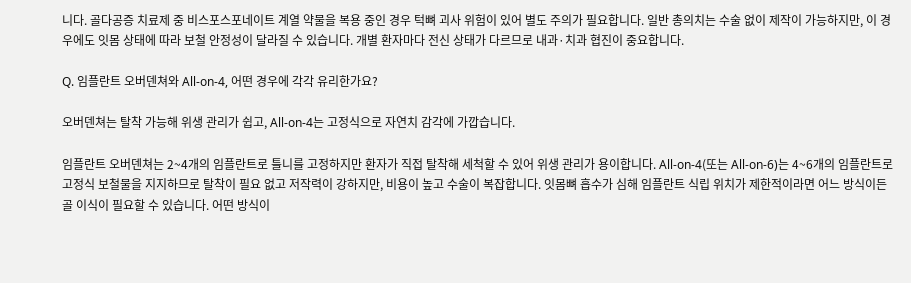니다. 골다공증 치료제 중 비스포스포네이트 계열 약물을 복용 중인 경우 턱뼈 괴사 위험이 있어 별도 주의가 필요합니다. 일반 총의치는 수술 없이 제작이 가능하지만, 이 경우에도 잇몸 상태에 따라 보철 안정성이 달라질 수 있습니다. 개별 환자마다 전신 상태가 다르므로 내과·치과 협진이 중요합니다.

Q. 임플란트 오버덴쳐와 All-on-4, 어떤 경우에 각각 유리한가요?

오버덴쳐는 탈착 가능해 위생 관리가 쉽고, All-on-4는 고정식으로 자연치 감각에 가깝습니다.

임플란트 오버덴쳐는 2~4개의 임플란트로 틀니를 고정하지만 환자가 직접 탈착해 세척할 수 있어 위생 관리가 용이합니다. All-on-4(또는 All-on-6)는 4~6개의 임플란트로 고정식 보철물을 지지하므로 탈착이 필요 없고 저작력이 강하지만, 비용이 높고 수술이 복잡합니다. 잇몸뼈 흡수가 심해 임플란트 식립 위치가 제한적이라면 어느 방식이든 골 이식이 필요할 수 있습니다. 어떤 방식이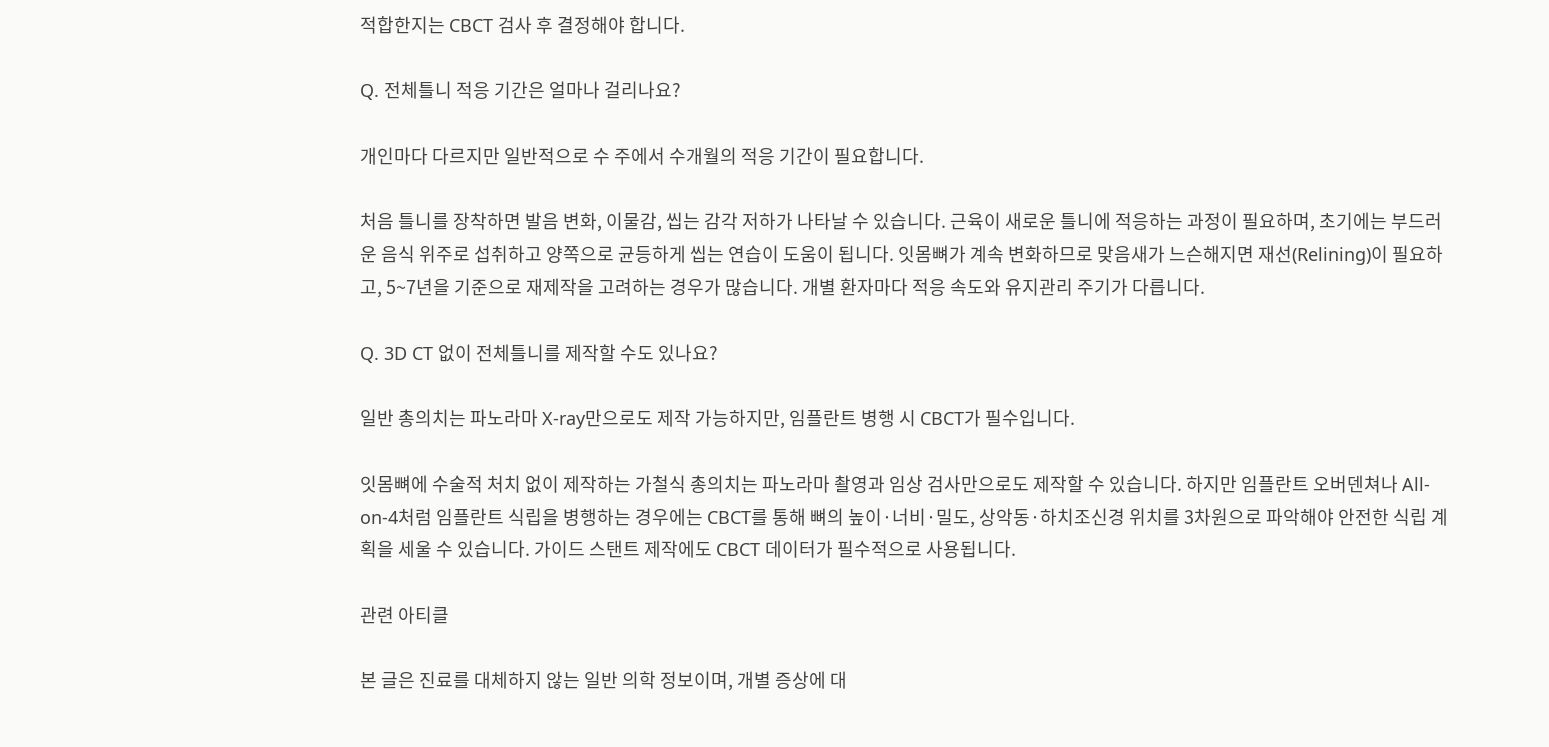적합한지는 CBCT 검사 후 결정해야 합니다.

Q. 전체틀니 적응 기간은 얼마나 걸리나요?

개인마다 다르지만 일반적으로 수 주에서 수개월의 적응 기간이 필요합니다.

처음 틀니를 장착하면 발음 변화, 이물감, 씹는 감각 저하가 나타날 수 있습니다. 근육이 새로운 틀니에 적응하는 과정이 필요하며, 초기에는 부드러운 음식 위주로 섭취하고 양쪽으로 균등하게 씹는 연습이 도움이 됩니다. 잇몸뼈가 계속 변화하므로 맞음새가 느슨해지면 재선(Relining)이 필요하고, 5~7년을 기준으로 재제작을 고려하는 경우가 많습니다. 개별 환자마다 적응 속도와 유지관리 주기가 다릅니다.

Q. 3D CT 없이 전체틀니를 제작할 수도 있나요?

일반 총의치는 파노라마 X-ray만으로도 제작 가능하지만, 임플란트 병행 시 CBCT가 필수입니다.

잇몸뼈에 수술적 처치 없이 제작하는 가철식 총의치는 파노라마 촬영과 임상 검사만으로도 제작할 수 있습니다. 하지만 임플란트 오버덴쳐나 All-on-4처럼 임플란트 식립을 병행하는 경우에는 CBCT를 통해 뼈의 높이·너비·밀도, 상악동·하치조신경 위치를 3차원으로 파악해야 안전한 식립 계획을 세울 수 있습니다. 가이드 스탠트 제작에도 CBCT 데이터가 필수적으로 사용됩니다.

관련 아티클

본 글은 진료를 대체하지 않는 일반 의학 정보이며, 개별 증상에 대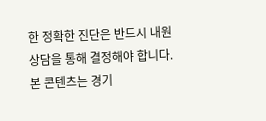한 정확한 진단은 반드시 내원 상담을 통해 결정해야 합니다. 본 콘텐츠는 경기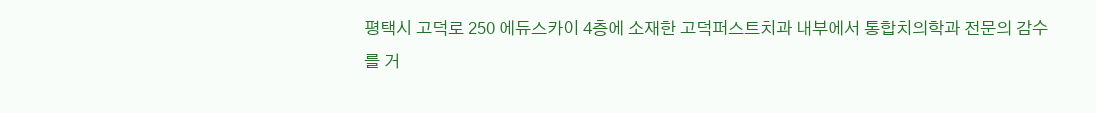평택시 고덕로 250 에듀스카이 4층에 소재한 고덕퍼스트치과 내부에서 통합치의학과 전문의 감수를 거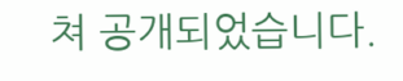쳐 공개되었습니다.